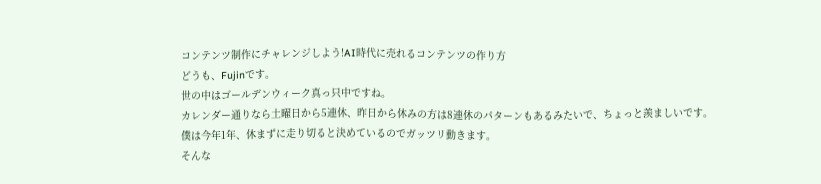コンテンツ制作にチャレンジしよう!AI時代に売れるコンテンツの作り方
どうも、Fujinです。
世の中はゴールデンウィーク真っ只中ですね。
カレンダー通りなら土曜日から5連休、昨日から休みの方は8連休のパターンもあるみたいで、ちょっと羨ましいです。
僕は今年1年、休まずに走り切ると決めているのでガッツリ動きます。
そんな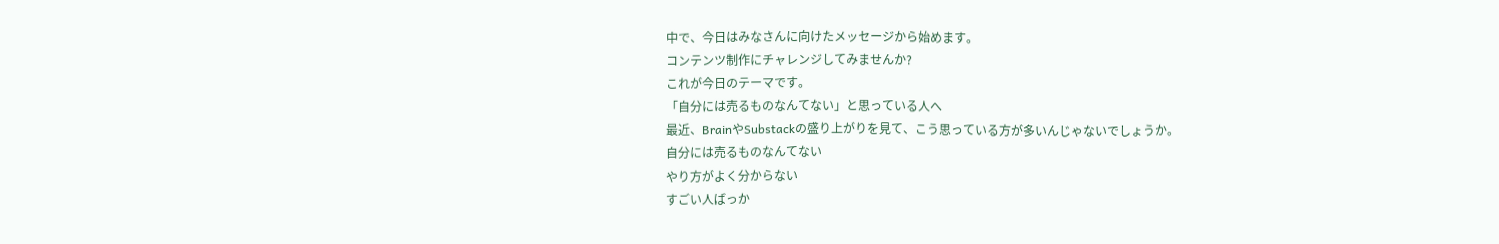中で、今日はみなさんに向けたメッセージから始めます。
コンテンツ制作にチャレンジしてみませんか?
これが今日のテーマです。
「自分には売るものなんてない」と思っている人へ
最近、BrainやSubstackの盛り上がりを見て、こう思っている方が多いんじゃないでしょうか。
自分には売るものなんてない
やり方がよく分からない
すごい人ばっか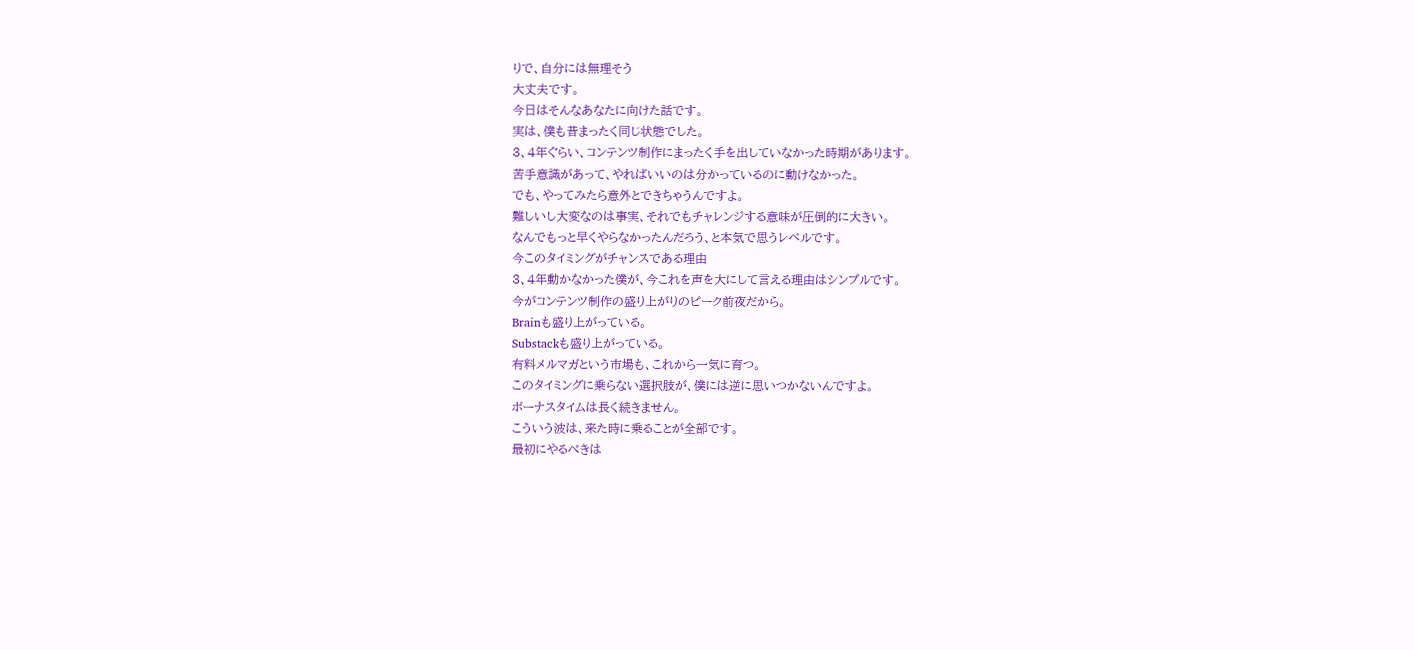りで、自分には無理そう
大丈夫です。
今日はそんなあなたに向けた話です。
実は、僕も昔まったく同じ状態でした。
3、4年ぐらい、コンテンツ制作にまったく手を出していなかった時期があります。
苦手意識があって、やればいいのは分かっているのに動けなかった。
でも、やってみたら意外とできちゃうんですよ。
難しいし大変なのは事実、それでもチャレンジする意味が圧倒的に大きい。
なんでもっと早くやらなかったんだろう、と本気で思うレベルです。
今このタイミングがチャンスである理由
3、4年動かなかった僕が、今これを声を大にして言える理由はシンプルです。
今がコンテンツ制作の盛り上がりのピーク前夜だから。
Brainも盛り上がっている。
Substackも盛り上がっている。
有料メルマガという市場も、これから一気に育つ。
このタイミングに乗らない選択肢が、僕には逆に思いつかないんですよ。
ボーナスタイムは長く続きません。
こういう波は、来た時に乗ることが全部です。
最初にやるべきは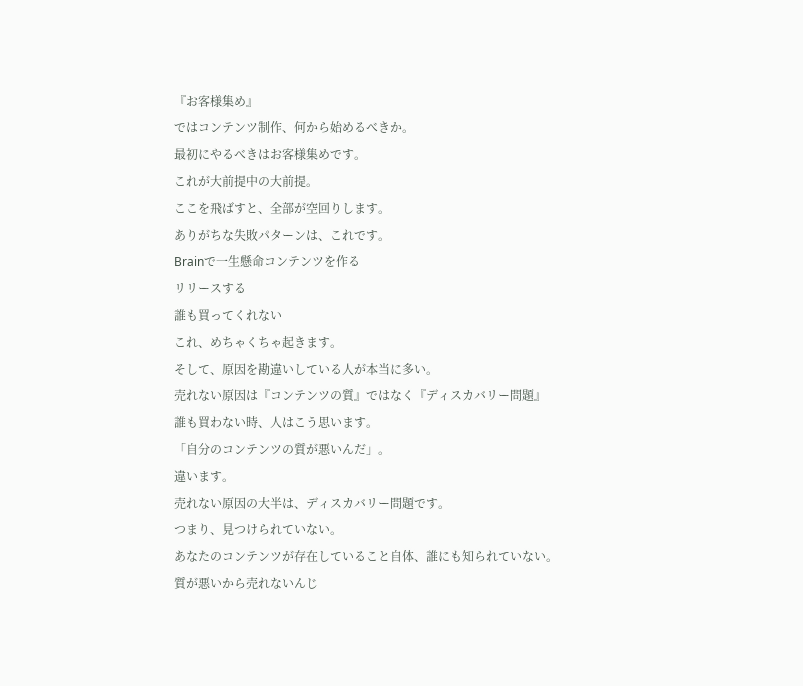『お客様集め』
ではコンテンツ制作、何から始めるべきか。
最初にやるべきはお客様集めです。
これが大前提中の大前提。
ここを飛ばすと、全部が空回りします。
ありがちな失敗パターンは、これです。
Brainで一生懸命コンテンツを作る
リリースする
誰も買ってくれない
これ、めちゃくちゃ起きます。
そして、原因を勘違いしている人が本当に多い。
売れない原因は『コンテンツの質』ではなく『ディスカバリー問題』
誰も買わない時、人はこう思います。
「自分のコンテンツの質が悪いんだ」。
違います。
売れない原因の大半は、ディスカバリー問題です。
つまり、見つけられていない。
あなたのコンテンツが存在していること自体、誰にも知られていない。
質が悪いから売れないんじ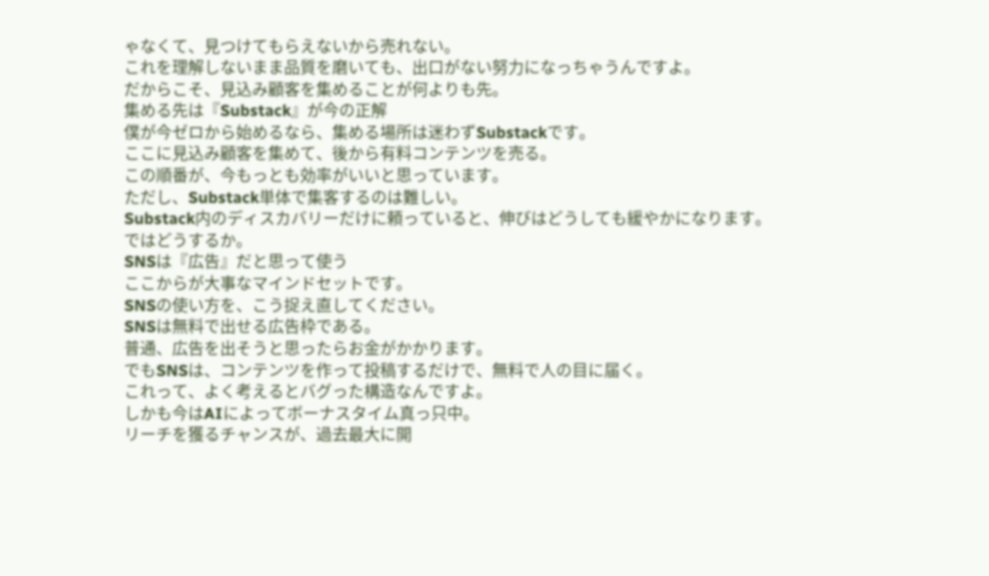ゃなくて、見つけてもらえないから売れない。
これを理解しないまま品質を磨いても、出口がない努力になっちゃうんですよ。
だからこそ、見込み顧客を集めることが何よりも先。
集める先は『Substack』が今の正解
僕が今ゼロから始めるなら、集める場所は迷わずSubstackです。
ここに見込み顧客を集めて、後から有料コンテンツを売る。
この順番が、今もっとも効率がいいと思っています。
ただし、Substack単体で集客するのは難しい。
Substack内のディスカバリーだけに頼っていると、伸びはどうしても緩やかになります。
ではどうするか。
SNSは『広告』だと思って使う
ここからが大事なマインドセットです。
SNSの使い方を、こう捉え直してください。
SNSは無料で出せる広告枠である。
普通、広告を出そうと思ったらお金がかかります。
でもSNSは、コンテンツを作って投稿するだけで、無料で人の目に届く。
これって、よく考えるとバグった構造なんですよ。
しかも今はAIによってボーナスタイム真っ只中。
リーチを獲るチャンスが、過去最大に開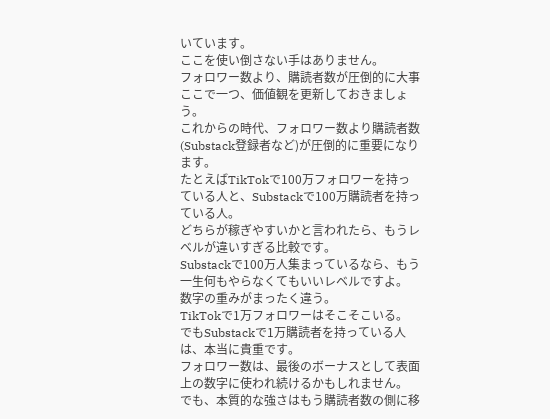いています。
ここを使い倒さない手はありません。
フォロワー数より、購読者数が圧倒的に大事
ここで一つ、価値観を更新しておきましょう。
これからの時代、フォロワー数より購読者数(Substack登録者など)が圧倒的に重要になります。
たとえばTikTokで100万フォロワーを持っている人と、Substackで100万購読者を持っている人。
どちらが稼ぎやすいかと言われたら、もうレベルが違いすぎる比較です。
Substackで100万人集まっているなら、もう一生何もやらなくてもいいレベルですよ。
数字の重みがまったく違う。
TikTokで1万フォロワーはそこそこいる。
でもSubstackで1万購読者を持っている人は、本当に貴重です。
フォロワー数は、最後のボーナスとして表面上の数字に使われ続けるかもしれません。
でも、本質的な強さはもう購読者数の側に移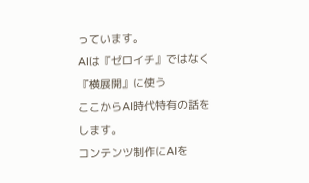っています。
AIは『ゼロイチ』ではなく『横展開』に使う
ここからAI時代特有の話をします。
コンテンツ制作にAIを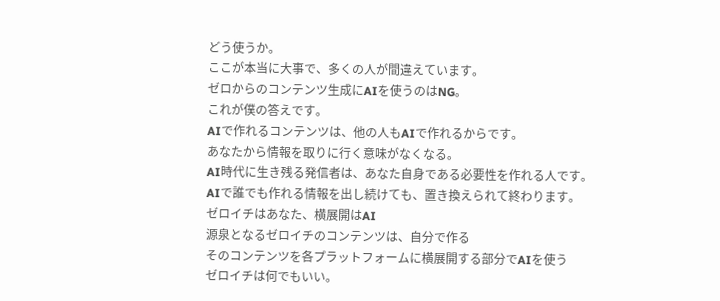どう使うか。
ここが本当に大事で、多くの人が間違えています。
ゼロからのコンテンツ生成にAIを使うのはNG。
これが僕の答えです。
AIで作れるコンテンツは、他の人もAIで作れるからです。
あなたから情報を取りに行く意味がなくなる。
AI時代に生き残る発信者は、あなた自身である必要性を作れる人です。
AIで誰でも作れる情報を出し続けても、置き換えられて終わります。
ゼロイチはあなた、横展開はAI
源泉となるゼロイチのコンテンツは、自分で作る
そのコンテンツを各プラットフォームに横展開する部分でAIを使う
ゼロイチは何でもいい。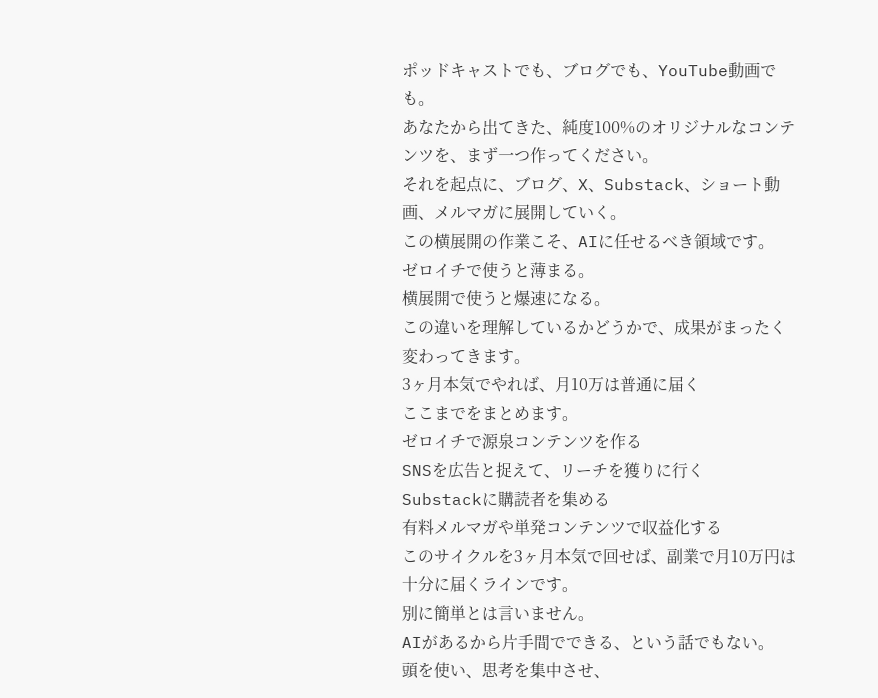ポッドキャストでも、ブログでも、YouTube動画でも。
あなたから出てきた、純度100%のオリジナルなコンテンツを、まず一つ作ってください。
それを起点に、ブログ、X、Substack、ショート動画、メルマガに展開していく。
この横展開の作業こそ、AIに任せるべき領域です。
ゼロイチで使うと薄まる。
横展開で使うと爆速になる。
この違いを理解しているかどうかで、成果がまったく変わってきます。
3ヶ月本気でやれば、月10万は普通に届く
ここまでをまとめます。
ゼロイチで源泉コンテンツを作る
SNSを広告と捉えて、リーチを獲りに行く
Substackに購読者を集める
有料メルマガや単発コンテンツで収益化する
このサイクルを3ヶ月本気で回せば、副業で月10万円は十分に届くラインです。
別に簡単とは言いません。
AIがあるから片手間でできる、という話でもない。
頭を使い、思考を集中させ、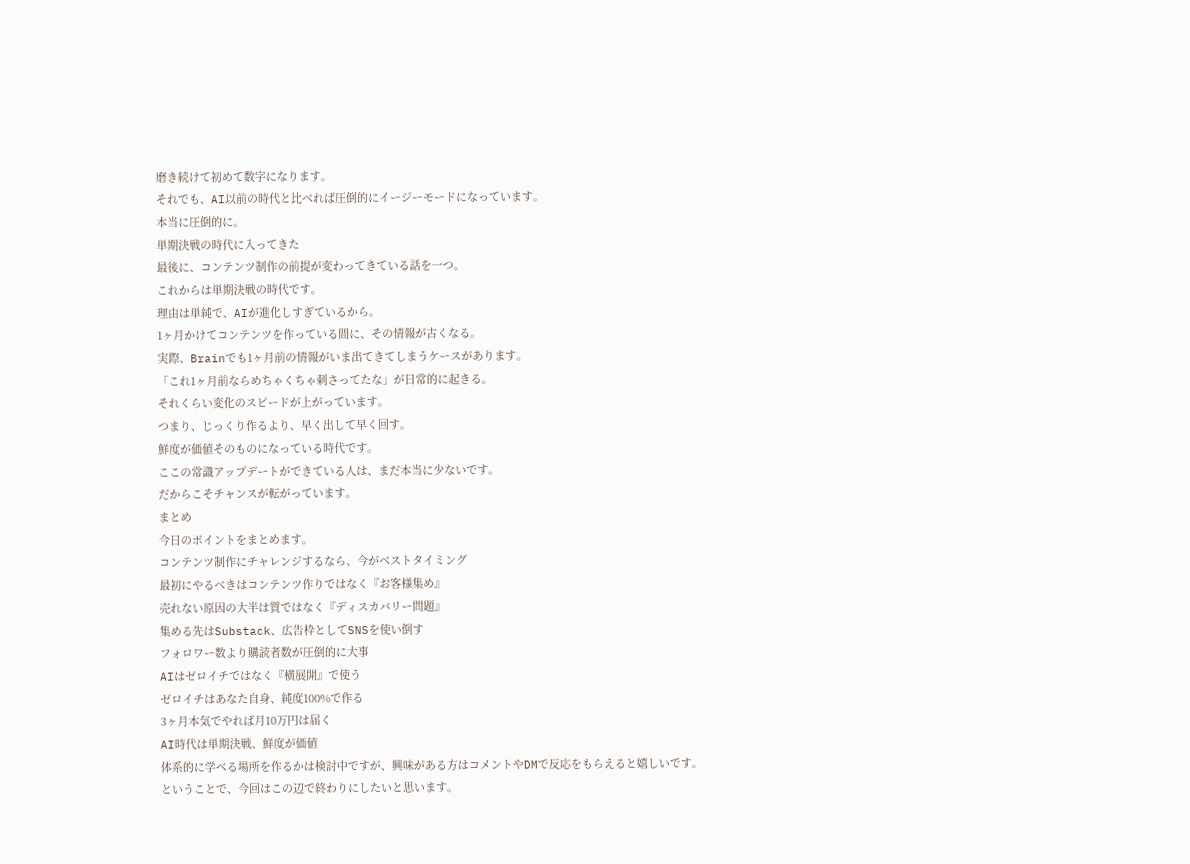磨き続けて初めて数字になります。
それでも、AI以前の時代と比べれば圧倒的にイージーモードになっています。
本当に圧倒的に。
単期決戦の時代に入ってきた
最後に、コンテンツ制作の前提が変わってきている話を一つ。
これからは単期決戦の時代です。
理由は単純で、AIが進化しすぎているから。
1ヶ月かけてコンテンツを作っている間に、その情報が古くなる。
実際、Brainでも1ヶ月前の情報がいま出てきてしまうケースがあります。
「これ1ヶ月前ならめちゃくちゃ刺さってたな」が日常的に起きる。
それくらい変化のスピードが上がっています。
つまり、じっくり作るより、早く出して早く回す。
鮮度が価値そのものになっている時代です。
ここの常識アップデートができている人は、まだ本当に少ないです。
だからこそチャンスが転がっています。
まとめ
今日のポイントをまとめます。
コンテンツ制作にチャレンジするなら、今がベストタイミング
最初にやるべきはコンテンツ作りではなく『お客様集め』
売れない原因の大半は質ではなく『ディスカバリー問題』
集める先はSubstack、広告枠としてSNSを使い倒す
フォロワー数より購読者数が圧倒的に大事
AIはゼロイチではなく『横展開』で使う
ゼロイチはあなた自身、純度100%で作る
3ヶ月本気でやれば月10万円は届く
AI時代は単期決戦、鮮度が価値
体系的に学べる場所を作るかは検討中ですが、興味がある方はコメントやDMで反応をもらえると嬉しいです。
ということで、今回はこの辺で終わりにしたいと思います。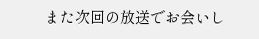また次回の放送でお会いし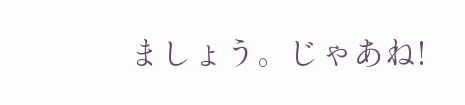ましょう。じゃあね!